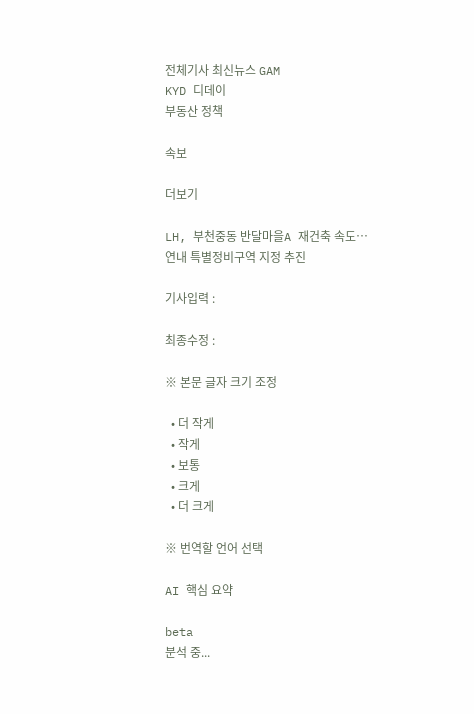전체기사 최신뉴스 GAM
KYD 디데이
부동산 정책

속보

더보기

LH, 부천중동 반달마을A 재건축 속도…연내 특별정비구역 지정 추진

기사입력 :

최종수정 :

※ 본문 글자 크기 조정

  • 더 작게
  • 작게
  • 보통
  • 크게
  • 더 크게

※ 번역할 언어 선택

AI 핵심 요약

beta
분석 중...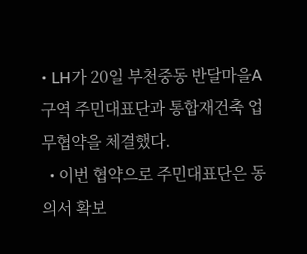• LH가 20일 부천중동 반달마을A구역 주민대표단과 통합재건축 업무협약을 체결했다.
  • 이번 협약으로 주민대표단은 동의서 확보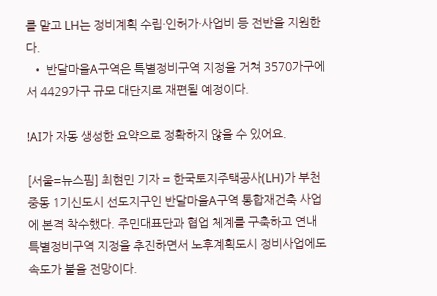를 맡고 LH는 정비계획 수립·인허가·사업비 등 전반을 지원한다.
  • 반달마을A구역은 특별정비구역 지정을 거쳐 3570가구에서 4429가구 규모 대단지로 재편될 예정이다.

!AI가 자동 생성한 요약으로 정확하지 않을 수 있어요.

[서울=뉴스핌] 최현민 기자 = 한국토지주택공사(LH)가 부천중동 1기신도시 선도지구인 반달마을A구역 통합재건축 사업에 본격 착수했다. 주민대표단과 협업 체계를 구축하고 연내 특별정비구역 지정을 추진하면서 노후계획도시 정비사업에도 속도가 붙을 전망이다.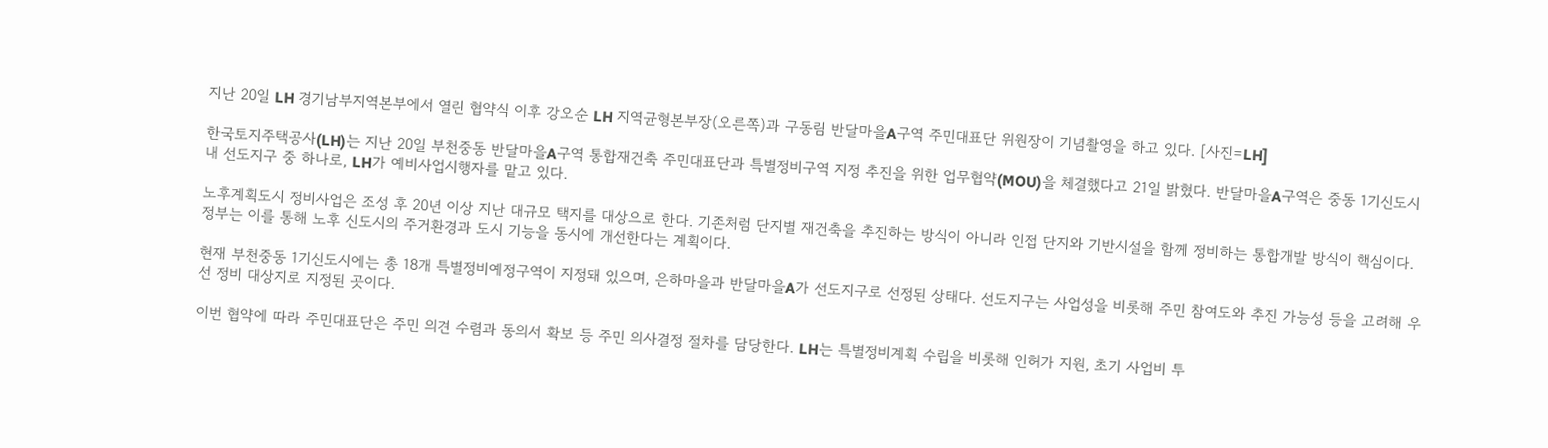지난 20일 LH 경기남부지역본부에서 열린 협약식 이후 강오순 LH 지역균형본부장(오른쪽)과 구동림 반달마을A구역 주민대표단 위원장이 기념촬영을 하고 있다. [사진=LH]

한국토지주택공사(LH)는 지난 20일 부천중동 반달마을A구역 통합재건축 주민대표단과 특별정비구역 지정 추진을 위한 업무협약(MOU)을 체결했다고 21일 밝혔다. 반달마을A구역은 중동 1기신도시 내 선도지구 중 하나로, LH가 예비사업시행자를 맡고 있다.

노후계획도시 정비사업은 조성 후 20년 이상 지난 대규모 택지를 대상으로 한다. 기존처럼 단지별 재건축을 추진하는 방식이 아니라 인접 단지와 기반시설을 함께 정비하는 통합개발 방식이 핵심이다. 정부는 이를 통해 노후 신도시의 주거환경과 도시 기능을 동시에 개선한다는 계획이다.

현재 부천중동 1기신도시에는 총 18개 특별정비예정구역이 지정돼 있으며, 은하마을과 반달마을A가 선도지구로 선정된 상태다. 선도지구는 사업성을 비롯해 주민 참여도와 추진 가능성 등을 고려해 우선 정비 대상지로 지정된 곳이다.

이번 협약에 따라 주민대표단은 주민 의견 수렴과 동의서 확보 등 주민 의사결정 절차를 담당한다. LH는 특별정비계획 수립을 비롯해 인허가 지원, 초기 사업비 투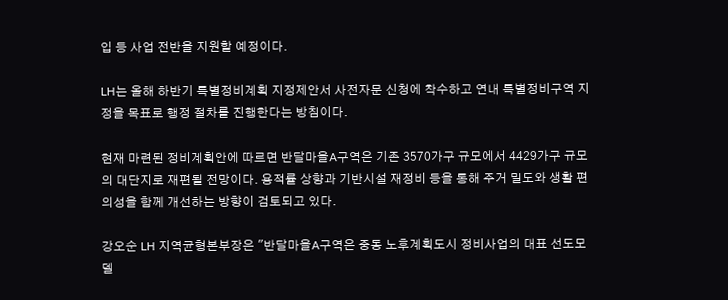입 등 사업 전반을 지원할 예정이다.

LH는 올해 하반기 특별정비계획 지정제안서 사전자문 신청에 착수하고 연내 특별정비구역 지정을 목표로 행정 절차를 진행한다는 방침이다.

현재 마련된 정비계획안에 따르면 반달마을A구역은 기존 3570가구 규모에서 4429가구 규모의 대단지로 재편될 전망이다. 용적률 상향과 기반시설 재정비 등을 통해 주거 밀도와 생활 편의성을 함께 개선하는 방향이 검토되고 있다.

강오순 LH 지역균형본부장은 "반달마을A구역은 중동 노후계획도시 정비사업의 대표 선도모델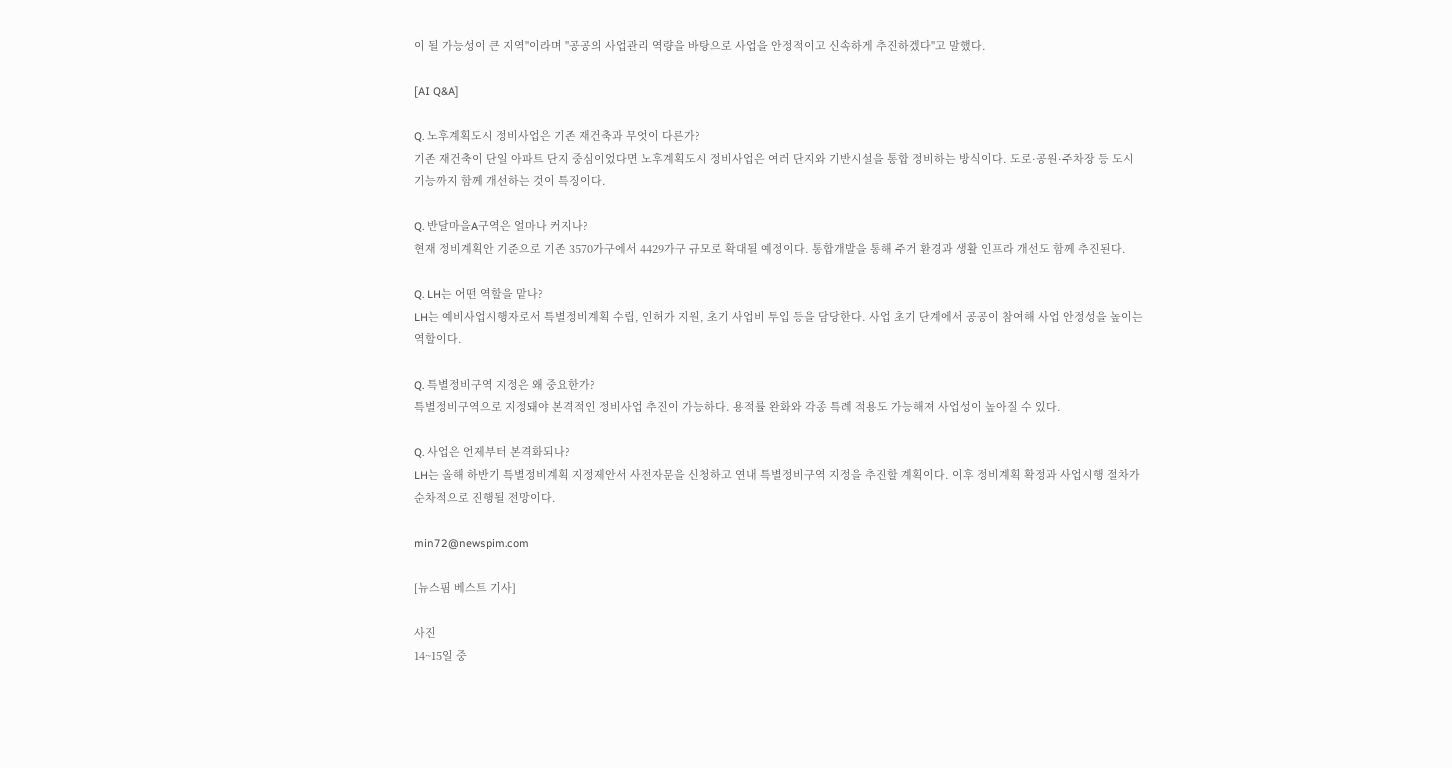이 될 가능성이 큰 지역"이라며 "공공의 사업관리 역량을 바탕으로 사업을 안정적이고 신속하게 추진하겠다"고 말했다.

[AI Q&A]

Q. 노후계획도시 정비사업은 기존 재건축과 무엇이 다른가?
기존 재건축이 단일 아파트 단지 중심이었다면 노후계획도시 정비사업은 여러 단지와 기반시설을 통합 정비하는 방식이다. 도로·공원·주차장 등 도시 기능까지 함께 개선하는 것이 특징이다.

Q. 반달마을A구역은 얼마나 커지나?
현재 정비계획안 기준으로 기존 3570가구에서 4429가구 규모로 확대될 예정이다. 통합개발을 통해 주거 환경과 생활 인프라 개선도 함께 추진된다.

Q. LH는 어떤 역할을 맡나?
LH는 예비사업시행자로서 특별정비계획 수립, 인허가 지원, 초기 사업비 투입 등을 담당한다. 사업 초기 단계에서 공공이 참여해 사업 안정성을 높이는 역할이다.

Q. 특별정비구역 지정은 왜 중요한가?
특별정비구역으로 지정돼야 본격적인 정비사업 추진이 가능하다. 용적률 완화와 각종 특례 적용도 가능해져 사업성이 높아질 수 있다.

Q. 사업은 언제부터 본격화되나?
LH는 올해 하반기 특별정비계획 지정제안서 사전자문을 신청하고 연내 특별정비구역 지정을 추진할 계획이다. 이후 정비계획 확정과 사업시행 절차가 순차적으로 진행될 전망이다.

min72@newspim.com

[뉴스핌 베스트 기사]

사진
14~15일 중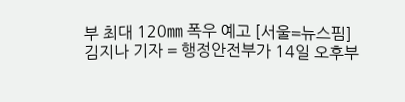부 최대 120㎜ 폭우 예고 [서울=뉴스핌] 김지나 기자 = 행정안전부가 14일 오후부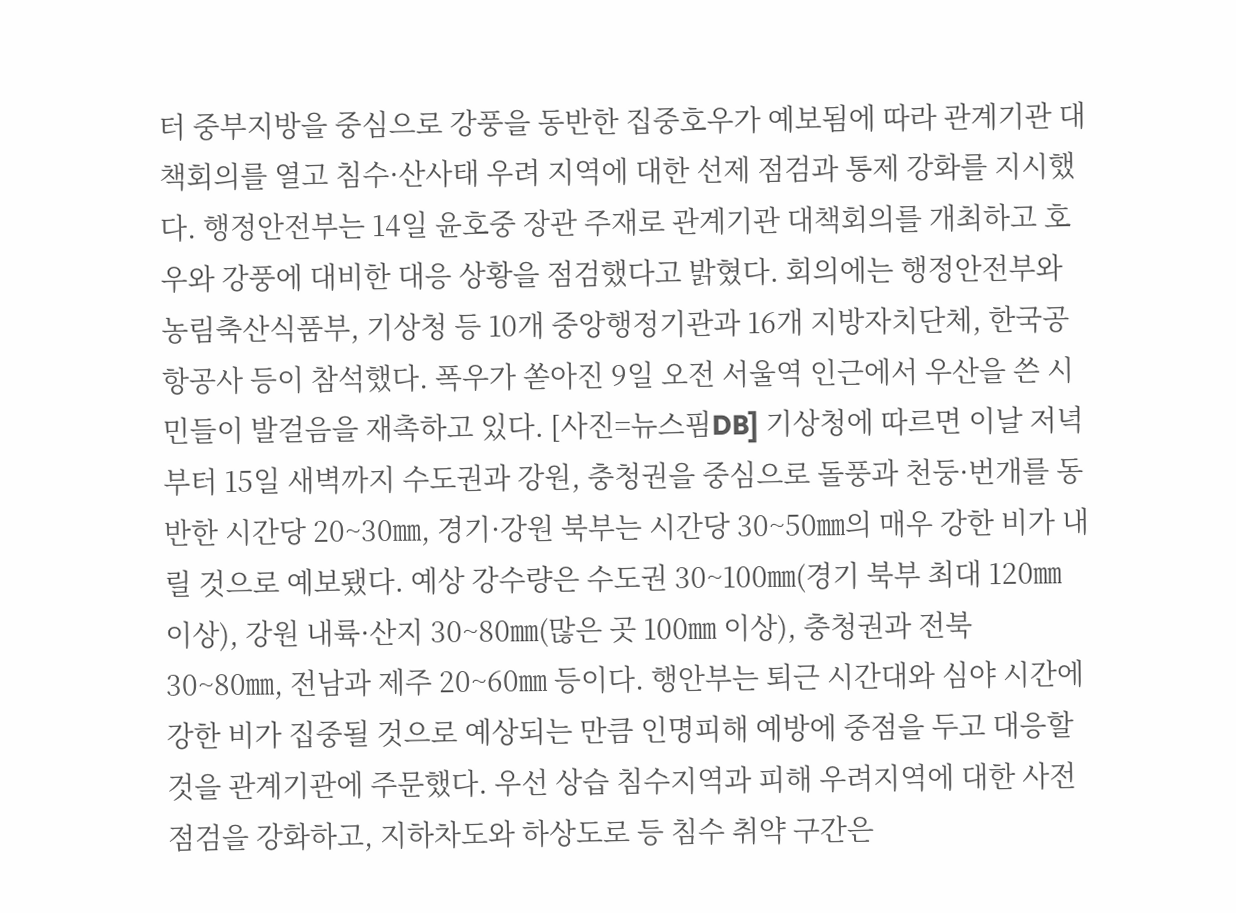터 중부지방을 중심으로 강풍을 동반한 집중호우가 예보됨에 따라 관계기관 대책회의를 열고 침수·산사태 우려 지역에 대한 선제 점검과 통제 강화를 지시했다. 행정안전부는 14일 윤호중 장관 주재로 관계기관 대책회의를 개최하고 호우와 강풍에 대비한 대응 상황을 점검했다고 밝혔다. 회의에는 행정안전부와 농림축산식품부, 기상청 등 10개 중앙행정기관과 16개 지방자치단체, 한국공항공사 등이 참석했다. 폭우가 쏟아진 9일 오전 서울역 인근에서 우산을 쓴 시민들이 발걸음을 재촉하고 있다. [사진=뉴스핌DB] 기상청에 따르면 이날 저녁부터 15일 새벽까지 수도권과 강원, 충청권을 중심으로 돌풍과 천둥·번개를 동반한 시간당 20~30㎜, 경기·강원 북부는 시간당 30~50㎜의 매우 강한 비가 내릴 것으로 예보됐다. 예상 강수량은 수도권 30~100㎜(경기 북부 최대 120㎜ 이상), 강원 내륙·산지 30~80㎜(많은 곳 100㎜ 이상), 충청권과 전북 30~80㎜, 전남과 제주 20~60㎜ 등이다. 행안부는 퇴근 시간대와 심야 시간에 강한 비가 집중될 것으로 예상되는 만큼 인명피해 예방에 중점을 두고 대응할 것을 관계기관에 주문했다. 우선 상습 침수지역과 피해 우려지역에 대한 사전 점검을 강화하고, 지하차도와 하상도로 등 침수 취약 구간은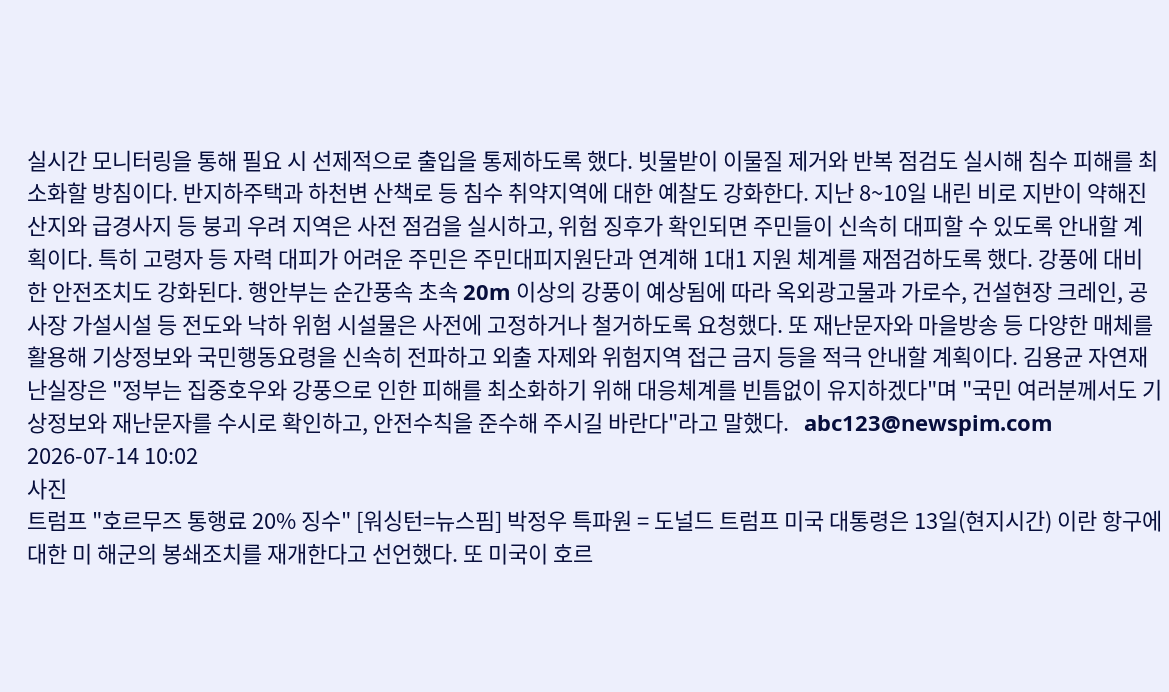실시간 모니터링을 통해 필요 시 선제적으로 출입을 통제하도록 했다. 빗물받이 이물질 제거와 반복 점검도 실시해 침수 피해를 최소화할 방침이다. 반지하주택과 하천변 산책로 등 침수 취약지역에 대한 예찰도 강화한다. 지난 8~10일 내린 비로 지반이 약해진 산지와 급경사지 등 붕괴 우려 지역은 사전 점검을 실시하고, 위험 징후가 확인되면 주민들이 신속히 대피할 수 있도록 안내할 계획이다. 특히 고령자 등 자력 대피가 어려운 주민은 주민대피지원단과 연계해 1대1 지원 체계를 재점검하도록 했다. 강풍에 대비한 안전조치도 강화된다. 행안부는 순간풍속 초속 20m 이상의 강풍이 예상됨에 따라 옥외광고물과 가로수, 건설현장 크레인, 공사장 가설시설 등 전도와 낙하 위험 시설물은 사전에 고정하거나 철거하도록 요청했다. 또 재난문자와 마을방송 등 다양한 매체를 활용해 기상정보와 국민행동요령을 신속히 전파하고 외출 자제와 위험지역 접근 금지 등을 적극 안내할 계획이다. 김용균 자연재난실장은 "정부는 집중호우와 강풍으로 인한 피해를 최소화하기 위해 대응체계를 빈틈없이 유지하겠다"며 "국민 여러분께서도 기상정보와 재난문자를 수시로 확인하고, 안전수칙을 준수해 주시길 바란다"라고 말했다.   abc123@newspim.com 2026-07-14 10:02
사진
트럼프 "호르무즈 통행료 20% 징수" [워싱턴=뉴스핌] 박정우 특파원 = 도널드 트럼프 미국 대통령은 13일(현지시간) 이란 항구에 대한 미 해군의 봉쇄조치를 재개한다고 선언했다. 또 미국이 호르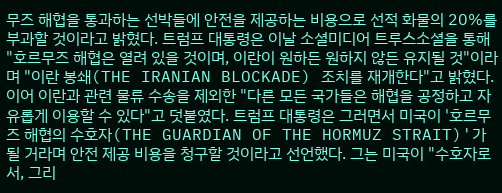무즈 해협을 통과하는 선박들에 안전을 제공하는 비용으로 선적 화물의 20%를 부과할 것이라고 밝혔다. 트럼프 대통령은 이날 소셜미디어 트루스소셜을 통해 "호르무즈 해협은 열려 있을 것이며, 이란이 원하든 원하지 않든 유지될 것"이라며 "이란 봉쇄(THE IRANIAN BLOCKADE) 조치를 재개한다"고 밝혔다. 이어 이란과 관련 물류 수송을 제외한 "다른 모든 국가들은 해협을 공정하고 자유롭게 이용할 수 있다"고 덧붙였다. 트럼프 대통령은 그러면서 미국이 '호르무즈 해협의 수호자(THE GUARDIAN OF THE HORMUZ STRAIT)'가 될 거라며 안전 제공 비용을 청구할 것이라고 선언했다. 그는 미국이 "수호자로서, 그리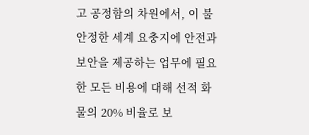고 공정함의 차원에서, 이 불안정한 세계 요충지에 안전과 보안을 제공하는 업무에 필요한 모든 비용에 대해 선적 화물의 20% 비율로 보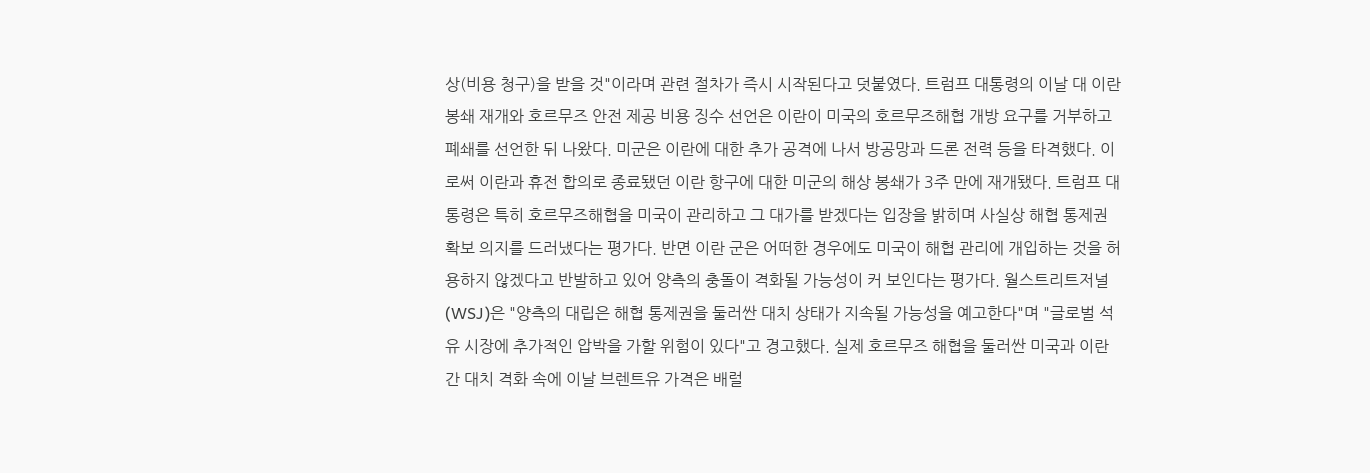상(비용 청구)을 받을 것"이라며 관련 절차가 즉시 시작된다고 덧붙였다. 트럼프 대통령의 이날 대 이란 봉쇄 재개와 호르무즈 안전 제공 비용 징수 선언은 이란이 미국의 호르무즈해협 개방 요구를 거부하고 폐쇄를 선언한 뒤 나왔다. 미군은 이란에 대한 추가 공격에 나서 방공망과 드론 전력 등을 타격했다. 이로써 이란과 휴전 합의로 종료됐던 이란 항구에 대한 미군의 해상 봉쇄가 3주 만에 재개됐다. 트럼프 대통령은 특히 호르무즈해협을 미국이 관리하고 그 대가를 받겠다는 입장을 밝히며 사실상 해협 통제권 확보 의지를 드러냈다는 평가다. 반면 이란 군은 어떠한 경우에도 미국이 해협 관리에 개입하는 것을 허용하지 않겠다고 반발하고 있어 양측의 충돌이 격화될 가능성이 커 보인다는 평가다. 월스트리트저널(WSJ)은 "양측의 대립은 해협 통제권을 둘러싼 대치 상태가 지속될 가능성을 예고한다"며 "글로벌 석유 시장에 추가적인 압박을 가할 위험이 있다"고 경고했다. 실제 호르무즈 해협을 둘러싼 미국과 이란 간 대치 격화 속에 이날 브렌트유 가격은 배럴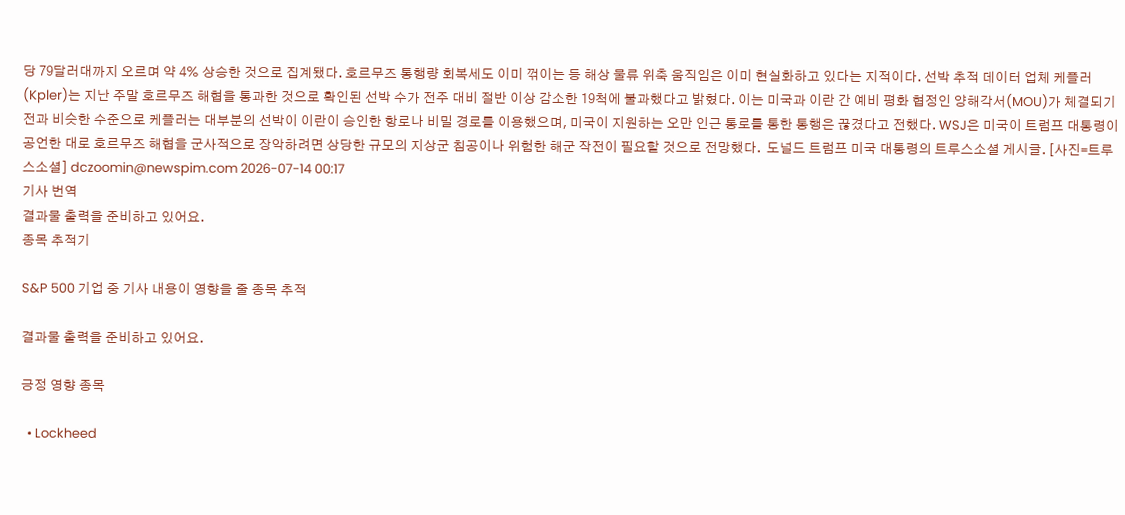당 79달러대까지 오르며 약 4% 상승한 것으로 집계됐다. 호르무즈 통행량 회복세도 이미 꺾이는 등 해상 물류 위축 움직임은 이미 현실화하고 있다는 지적이다. 선박 추적 데이터 업체 케플러(Kpler)는 지난 주말 호르무즈 해협을 통과한 것으로 확인된 선박 수가 전주 대비 절반 이상 감소한 19척에 불과했다고 밝혔다. 이는 미국과 이란 간 예비 평화 협정인 양해각서(MOU)가 체결되기 전과 비슷한 수준으로 케플러는 대부분의 선박이 이란이 승인한 항로나 비밀 경로를 이용했으며, 미국이 지원하는 오만 인근 통로를 통한 통행은 끊겼다고 전했다. WSJ은 미국이 트럼프 대통령이 공언한 대로 호르무즈 해협을 군사적으로 장악하려면 상당한 규모의 지상군 침공이나 위험한 해군 작전이 필요할 것으로 전망했다.  도널드 트럼프 미국 대통령의 트루스소셜 게시글. [사진=트루스소셜] dczoomin@newspim.com 2026-07-14 00:17
기사 번역
결과물 출력을 준비하고 있어요.
종목 추적기

S&P 500 기업 중 기사 내용이 영향을 줄 종목 추적

결과물 출력을 준비하고 있어요.

긍정 영향 종목

  • Lockheed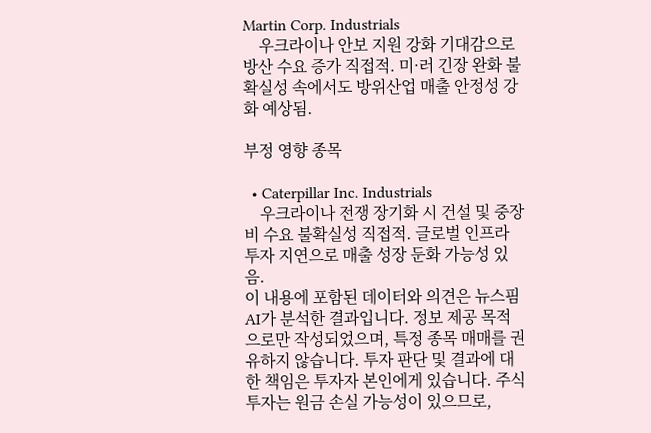Martin Corp. Industrials
    우크라이나 안보 지원 강화 기대감으로 방산 수요 증가 직접적. 미·러 긴장 완화 불확실성 속에서도 방위산업 매출 안정성 강화 예상됨.

부정 영향 종목

  • Caterpillar Inc. Industrials
    우크라이나 전쟁 장기화 시 건설 및 중장비 수요 불확실성 직접적. 글로벌 인프라 투자 지연으로 매출 성장 둔화 가능성 있음.
이 내용에 포함된 데이터와 의견은 뉴스핌 AI가 분석한 결과입니다. 정보 제공 목적으로만 작성되었으며, 특정 종목 매매를 권유하지 않습니다. 투자 판단 및 결과에 대한 책임은 투자자 본인에게 있습니다. 주식 투자는 원금 손실 가능성이 있으므로,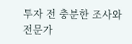투자 전 충분한 조사와 전문가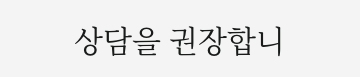상담을 권장합니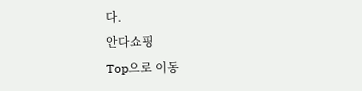다.
안다쇼핑
Top으로 이동